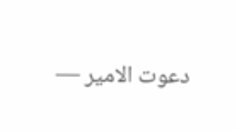دعوت الامیر —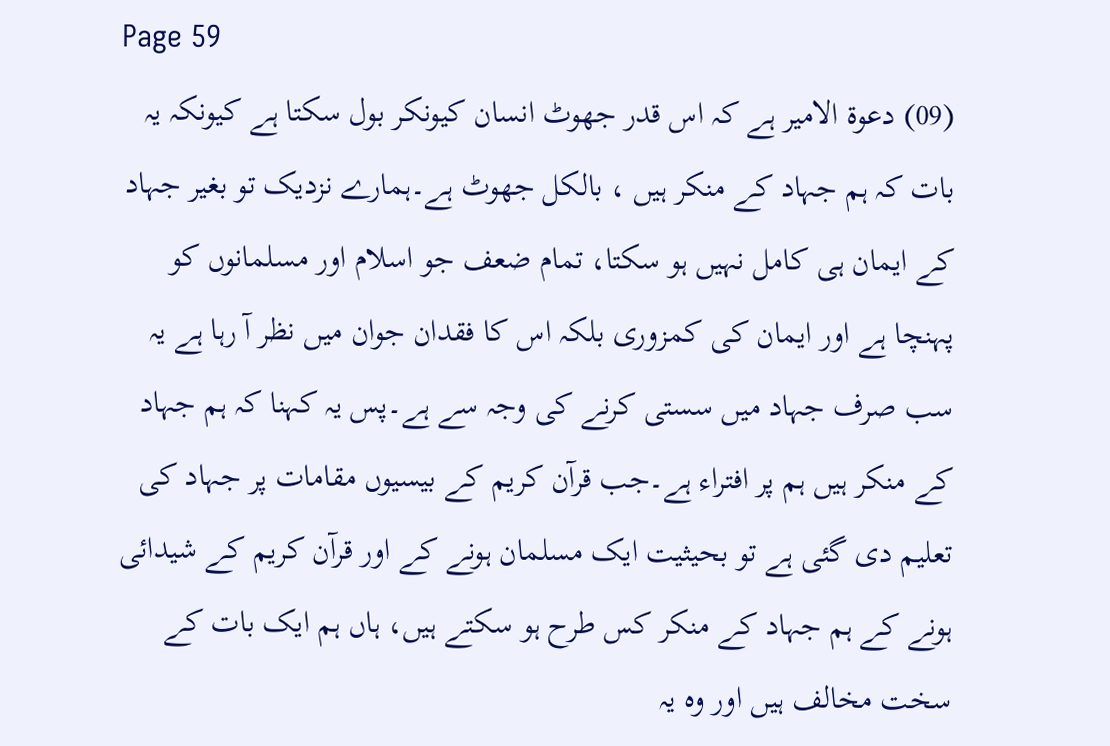Page 59
(09) دعوة الامير ہے کہ اس قدر جھوٹ انسان کیونکر بول سکتا ہے کیونکہ یہ بات کہ ہم جہاد کے منکر ہیں ، بالکل جھوٹ ہے۔ہمارے نزدیک تو بغیر جہاد کے ایمان ہی کامل نہیں ہو سکتا، تمام ضعف جو اسلام اور مسلمانوں کو پہنچا ہے اور ایمان کی کمزوری بلکہ اس کا فقدان جوان میں نظر آ رہا ہے یہ سب صرف جہاد میں سستی کرنے کی وجہ سے ہے۔پس یہ کہنا کہ ہم جہاد کے منکر ہیں ہم پر افتراء ہے۔جب قرآن کریم کے بیسیوں مقامات پر جہاد کی تعلیم دی گئی ہے تو بحیثیت ایک مسلمان ہونے کے اور قرآن کریم کے شیدائی ہونے کے ہم جہاد کے منکر کس طرح ہو سکتے ہیں، ہاں ہم ایک بات کے سخت مخالف ہیں اور وہ یہ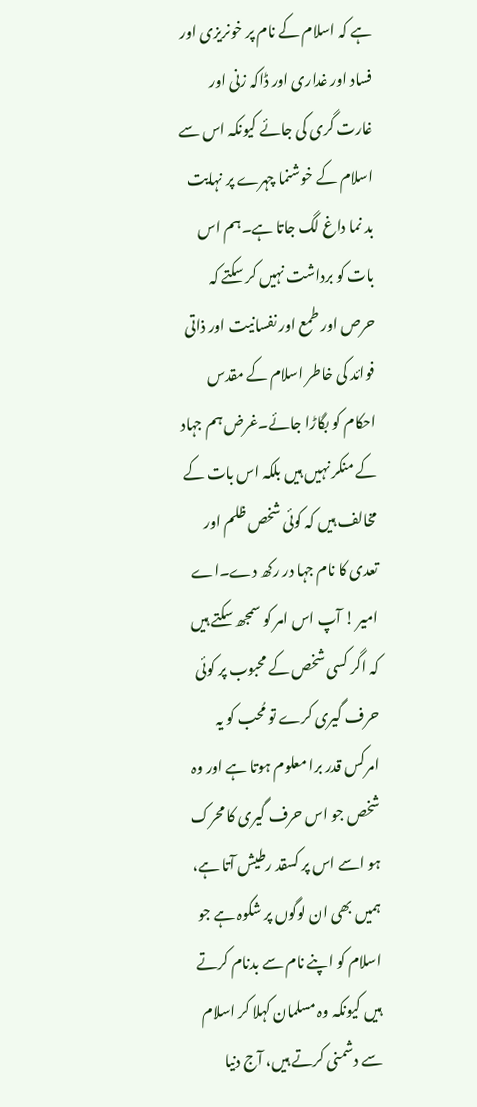ہے کہ اسلام کے نام پر خونریزی اور فساد اور غداری اور ڈاکہ زنی اور غارت گری کی جائے کیونکہ اس سے اسلام کے خوشنما چہرے پر نہایت بد نما داغ لگ جاتا ہے۔ہم اس بات کو برداشت نہیں کر سکتے کہ حرص اور طمع اور نفسانیت اور ذاتی فوائد کی خاطر اسلام کے مقدس احکام کو بگاڑا جائے۔غرض ہم جہاد کے منکر نہیں ہیں بلکہ اس بات کے مخالف ہیں کہ کوئی شخص ظلم اور تعدی کا نام جہا در رکھ دے۔اے امیر ! آپ اس امر کو سمجھ سکتے ہیں کہ اگر کسی شخص کے محبوب پر کوئی حرف گیری کرے تو مُحب کو یہ امرکس قدر برا معلوم ہوتا ہے اور وہ شخص جو اس حرف گیری کا محرک ہو اسے اس پر کسقد رطیش آتا ہے، ہمیں بھی ان لوگوں پر شکوہ ہے جو اسلام کو اپنے نام سے بدنام کرتے ہیں کیونکہ وہ مسلمان کہلا کر اسلام سے دشمنی کرتے ہیں، آج دنیا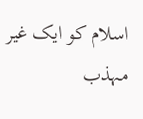اسلام کو ایک غیر مہذب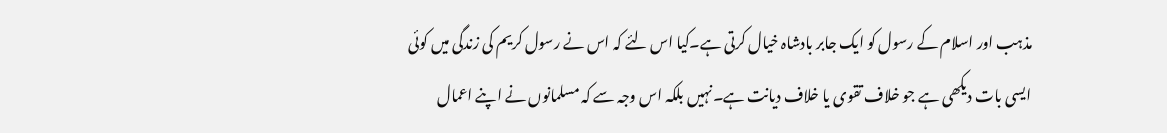مذہب اور اسلام کے رسول کو ایک جابر بادشاہ خیال کرتی ہے۔کیا اس لئے کہ اس نے رسول کریم کی زندگی میں کوئی ایسی بات دیکھی ہے جو خلاف تقوی یا خلاف دیانت ہے۔نہیں بلکہ اس وجہ سے کہ مسلمانوں نے اپنے اعمال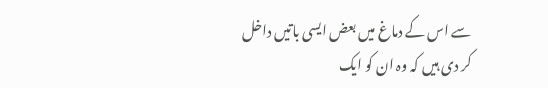سے اس کے دماغ میں بعض ایسی باتیں داخل کر دی ہیں کہ وہ ان کو ایک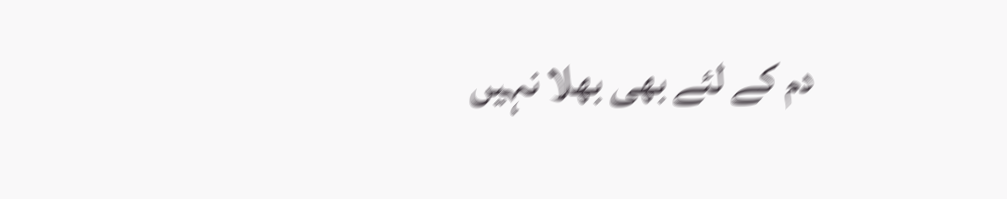دم کے لئے بھی بھلا نہیں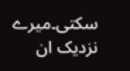سکتی۔میرے نزدیک ان